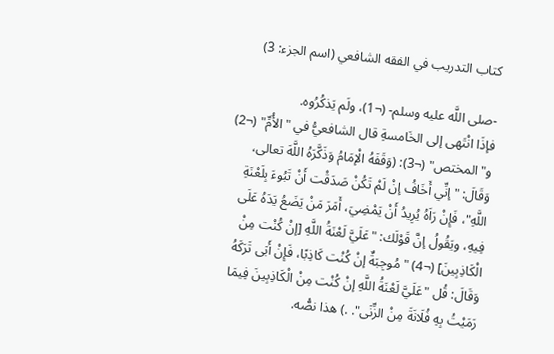كتاب التدريب في الفقه الشافعي (اسم الجزء: 3)

-صلى اللَّه عليه وسلم- (¬1)، ولَم يَذكُرُوه.
فإذَا انْتَهى إلى الخَامسةِ قال الشافعيُّ في "الأُمِّ" (¬2) و"المختص" (¬3): (وَقَفَهُ الْإمَامُ وَذَكَّرَهُ اللَّهَ تعالى، وَقَالَ: "إنِّي أَخَافُ إنْ لَمْ تَكُنْ صَدَقْت أَنْ تَبُوءَ بِلَعْنَةِ اللَّهِ"، فَإِنْ رَاَهُ يُرِيدُ أَنْ يَمْضِيَ، أَمَرَ مَنْ يَضَعُ يَدَهُ عَلَى فِيهِ، ويَقُولُ إنَّ قَوْلَك: "عَلَيَّ لَعْنَةُ اللَّهِ [إنْ كُنْت مِنْ الْكَاذِبِينَ] (¬4) " مُوجِبَةٌ إنْ كُنْت كَاذِبًا، فَإِنْ أَبَى تَرَكَهُ وَقَالَ: قُل "عَلَيَّ لَعْنَةُ اللَّهِ إنْ كُنْت مِنْ الْكَاذِبِينَ فِيمَا رَمَيْتُ بِهِ فُلَانَةَ مِنْ الزِّنَى". .) هذا نصُّه.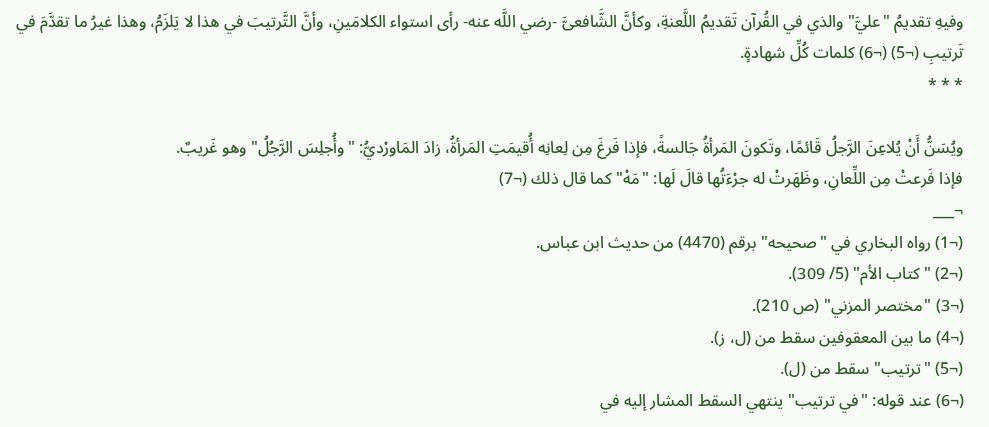وفيهِ تقديمُ "عليَّ" والذي في القُرآن تَقديمُ اللَّعنةِ، وكأنَّ الشَّافعىَّ -رضي اللَّه عنه- رأى استواء الكلامَينِ، وأنَّ التَّرتيبَ في هذا لا يَلزَمُ، وهذا غيرُ ما تقدَّمَ في تَرتيبِ (¬5) (¬6) كلمات كُلِّ شهادةٍ.
* * *

ويُسَنُّ أَنْ يُلاعِنَ الرَّجلُ قَائمًا، وتَكونَ المَرأةُ جَالسةً، فإذا فَرغَ مِن لِعانِه أُقيمَتِ المَرأةُ، زادَ المَاورْديُّ: "وأُجلِسَ الرَّجُلُ" وهو غَريبٌ.
فإذا فَرعتْ مِن اللِّعانِ، وظَهَرتْ له جرْءَتُها قالَ لَها: "مَهْ" كما قال ذلك (¬7)
¬___
(¬1) رواه البخاري في "صحيحه" برقم (4470) من حديث ابن عباس.
(¬2) "كتاب الأم" (5/ 309).
(¬3) "مختصر المزني" (ص 210).
(¬4) ما بين المعقوفين سقط من (ل، ز).
(¬5) "ترتيب" سقط من (ل).
(¬6) عند قوله: "في ترتيب" ينتهي السقط المشار إليه في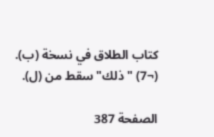كتاب الطلاق في نسخة (ب).
(¬7) "ذلك" سقط من (ل).

الصفحة 387